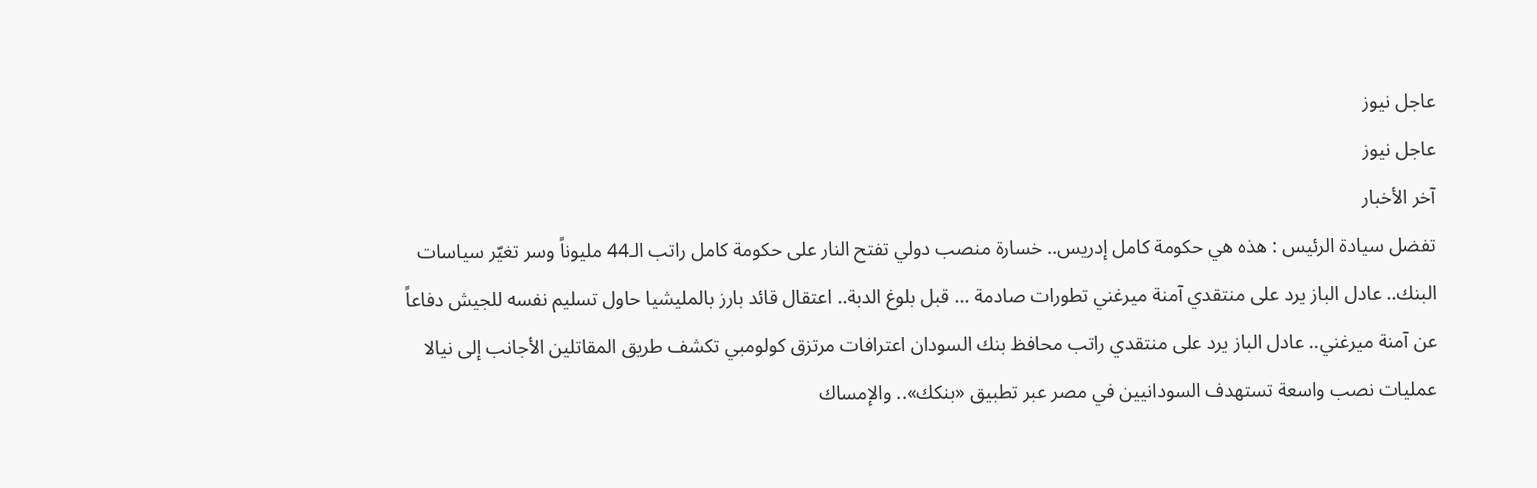عاجل نيوز
عاجل نيوز
آخر الأخبار
تفضل سيادة الرئيس : هذه هي حكومة كامل إدريس.. خسارة منصب دولي تفتح النار على حكومة كامل راتب الـ44 مليوناً وسر تغيّر سياسات البنك.. عادل الباز يرد على منتقدي آمنة ميرغني تطورات صادمة ... قبل بلوغ الدبة.. اعتقال قائد بارز بالمليشيا حاول تسليم نفسه للجيش دفاعاً عن آمنة ميرغني.. عادل الباز يرد على منتقدي راتب محافظ بنك السودان اعترافات مرتزق كولومبي تكشف طريق المقاتلين الأجانب إلى نيالا عمليات نصب واسعة تستهدف السودانيين في مصر عبر تطبيق «بنكك».. والإمساك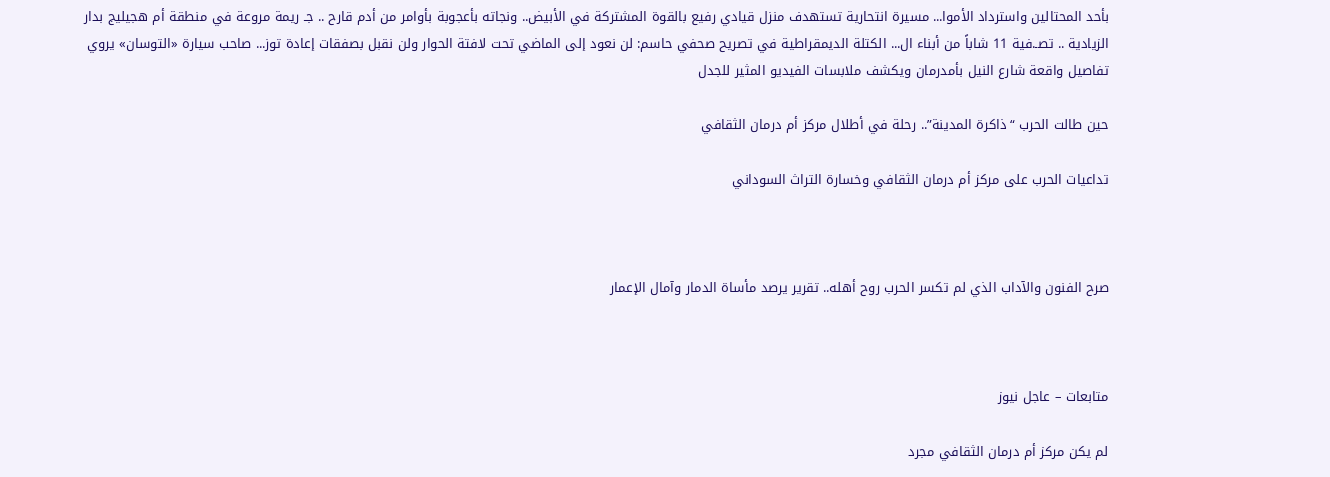بأحد المحتالين واسترداد الأموا... مسيرة انتحارية تستهدف منزل قيادي رفيع بالقوة المشتركة في الأبيض.. ونجاته بأعجوبة بأوامر من أدم قارح .. جـ ريمة مروعة في منطقة أم هجيليج بدار الزيادية .. تصـ.فية 11 شاباً من أبناء ال... الكتلة الديمقراطية في تصريح صحفي حاسم: لن نعود إلى الماضي تحت لافتة الحوار ولن نقبل بصفقات إعادة توز... صاحب سيارة «التوسان» يروي تفاصيل واقعة شارع النيل بأمدرمان ويكشف ملابسات الفيديو المثير للجدل

حين طالت الحرب “ذاكرة المدينة”.. رحلة في أطلال مركز أم درمان الثقافي

تداعيات الحرب على مركز أم درمان الثقافي وخسارة التراث السوداني



صرح الفنون والآداب الذي لم تكسر الحرب روح أهله.. تقرير يرصد مأساة الدمار وآمال الإعمار



متابعات – عاجل نيوز

لم يكن مركز أم درمان الثقافي مجرد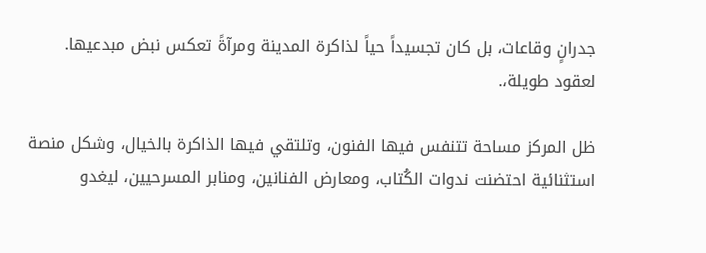جدرانٍ وقاعات، بل كان تجسيداً حياً لذاكرة المدينة ومرآةً تعكس نبض مبدعيها. لعقود طويلة،.

ظل المركز مساحة تتنفس فيها الفنون، وتلتقي فيها الذاكرة بالخيال، وشكل منصة استثنائية احتضنت ندوات الكُتاب، ومعارض الفنانين، ومنابر المسرحيين، ليغدو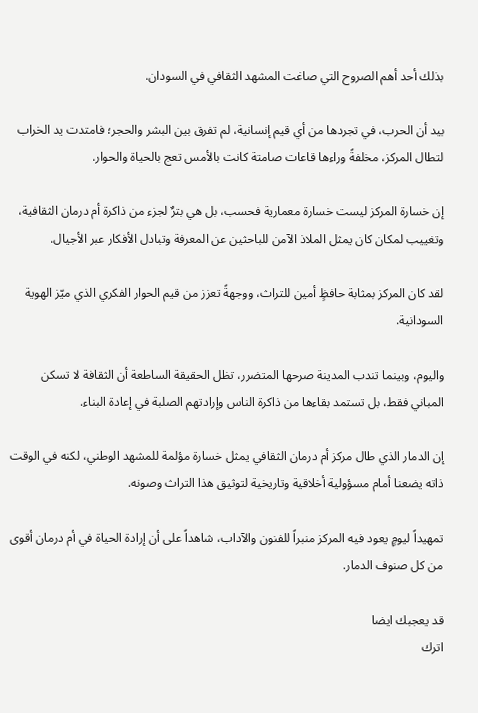بذلك أحد أهم الصروح التي صاغت المشهد الثقافي في السودان.

بيد أن الحرب، في تجردها من أي قيم إنسانية، لم تفرق بين البشر والحجر؛ فامتدت يد الخراب لتطال المركز، مخلفةً وراءها قاعات صامتة كانت بالأمس تعج بالحياة والحوار.

إن خسارة المركز ليست خسارة معمارية فحسب، بل هي بترٌ لجزء من ذاكرة أم درمان الثقافية، وتغييب لمكان كان يمثل الملاذ الآمن للباحثين عن المعرفة وتبادل الأفكار عبر الأجيال.

لقد كان المركز بمثابة حافظٍ أمين للتراث، ووجهةً تعزز من قيم الحوار الفكري الذي ميّز الهوية السودانية.

واليوم، وبينما تندب المدينة صرحها المتضرر، تظل الحقيقة الساطعة أن الثقافة لا تسكن المباني فقط، بل تستمد بقاءها من ذاكرة الناس وإرادتهم الصلبة في إعادة البناء.

إن الدمار الذي طال مركز أم درمان الثقافي يمثل خسارة مؤلمة للمشهد الوطني، لكنه في الوقت ذاته يضعنا أمام مسؤولية أخلاقية وتاريخية لتوثيق هذا التراث وصونه.

تمهيداً ليومٍ يعود فيه المركز منبراً للفنون والآداب، شاهداً على أن إرادة الحياة في أم درمان أقوى من كل صنوف الدمار.

قد يعجبك ايضا
اترك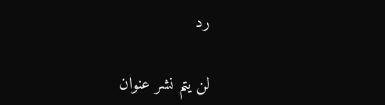رد

لن يتم نشر عنوان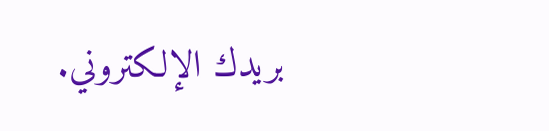بريدك الإلكتروني.